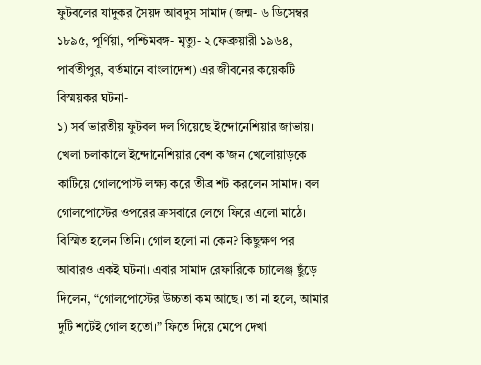ফুটবলের যাদুকর সৈয়দ আবদুস সামাদ (জন্ম- ৬ ডিসেম্বর ১৮৯৫, পূর্ণিয়া, পশ্চিমবঙ্গ- মৃত্যু- ২ ফেব্রুয়ারী ১৯৬৪, পার্বতীপুর, বর্তমানে বাংলাদেশ) এর জীবনের কয়েকটি বিস্ময়কর ঘটনা-
১) সর্ব ভারতীয় ফুটবল দল গিয়েছে ইন্দোনেশিয়ার জাভায়। খেলা চলাকালে ইন্দোনেশিয়ার বেশ ক’জন খেলোয়াড়কে কাটিয়ে গোলপোস্ট লক্ষ্য করে তীব্র শট করলেন সামাদ। বল গোলপোস্টের ওপরের ক্রসবারে লেগে ফিরে এলো মাঠে। বিস্মিত হলেন তিনি। গোল হলো না কেন? কিছুক্ষণ পর আবারও একই ঘটনা। এবার সামাদ রেফারিকে চ্যালেঞ্জ ছুঁড়ে দিলেন, “গোলপোস্টের উচ্চতা কম আছে। তা না হলে, আমার দুটি শটেই গোল হতো।” ফিতে দিয়ে মেপে দেখা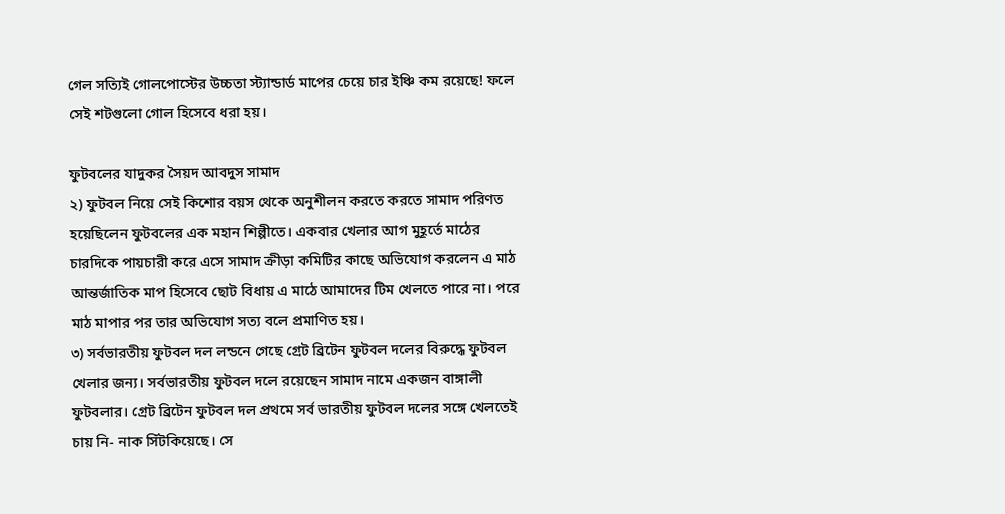গেল সত্যিই গোলপোস্টের উচ্চতা স্ট্যান্ডার্ড মাপের চেয়ে চার ইঞ্চি কম রয়েছে! ফলে সেই শটগুলো গোল হিসেবে ধরা হয়।

ফুটবলের যাদুকর সৈয়দ আবদুস সামাদ
২) ফুটবল নিয়ে সেই কিশোর বয়স থেকে অনুশীলন করতে করতে সামাদ পরিণত হয়েছিলেন ফুটবলের এক মহান শিল্পীতে। একবার খেলার আগ মুহূর্তে মাঠের চারদিকে পায়চারী করে এসে সামাদ ক্রীড়া কমিটির কাছে অভিযোগ করলেন এ মাঠ আন্তর্জাতিক মাপ হিসেবে ছোট বিধায় এ মাঠে আমাদের টিম খেলতে পারে না। পরে মাঠ মাপার পর তার অভিযোগ সত্য বলে প্রমাণিত হয়।
৩) সর্বভারতীয় ফুটবল দল লন্ডনে গেছে গ্রেট ব্রিটেন ফুটবল দলের বিরুদ্ধে ফুটবল খেলার জন্য। সর্বভারতীয় ফুটবল দলে রয়েছেন সামাদ নামে একজন বাঙ্গালী ফুটবলার। গ্রেট ব্রিটেন ফুটবল দল প্রথমে সর্ব ভারতীয় ফুটবল দলের সঙ্গে খেলতেই চায় নি- নাক সিঁটকিয়েছে। সে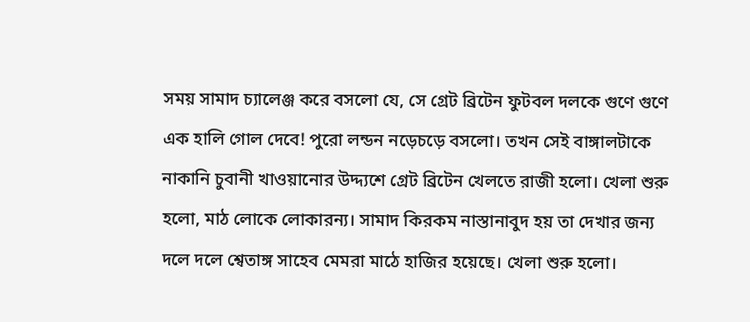সময় সামাদ চ্যালেঞ্জ করে বসলো যে, সে গ্রেট ব্রিটেন ফুটবল দলকে গুণে গুণে এক হালি গোল দেবে! পুরো লন্ডন নড়েচড়ে বসলো। তখন সেই বাঙ্গালটাকে নাকানি চুবানী খাওয়ানোর উদ্দ্যশে গ্রেট ব্রিটেন খেলতে রাজী হলো। খেলা শুরু হলো, মাঠ লোকে লোকারন্য। সামাদ কিরকম নাস্তানাবুদ হয় তা দেখার জন্য দলে দলে শ্বেতাঙ্গ সাহেব মেমরা মাঠে হাজির হয়েছে। খেলা শুরু হলো।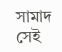সামাদ সেই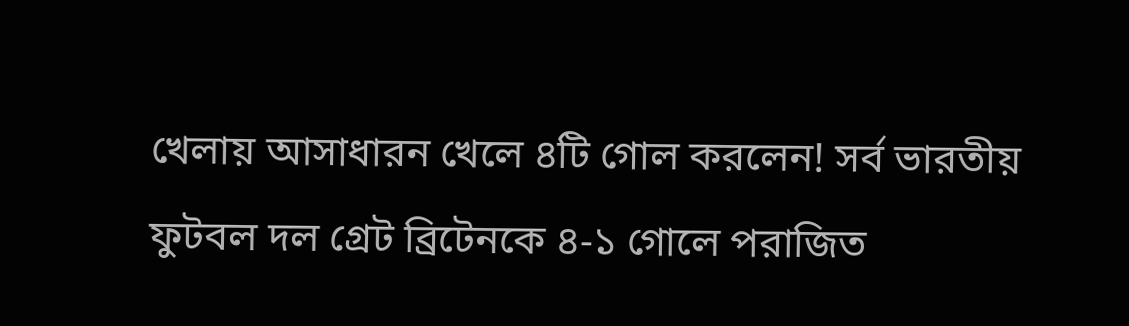খেলায় আসাধারন খেলে ৪টি গোল করলেন! সর্ব ভারতীয় ফুটবল দল গ্রেট ব্রিটেনকে ৪-১ গোলে পরাজিত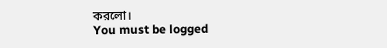করলো।
You must be logged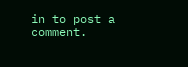in to post a comment.